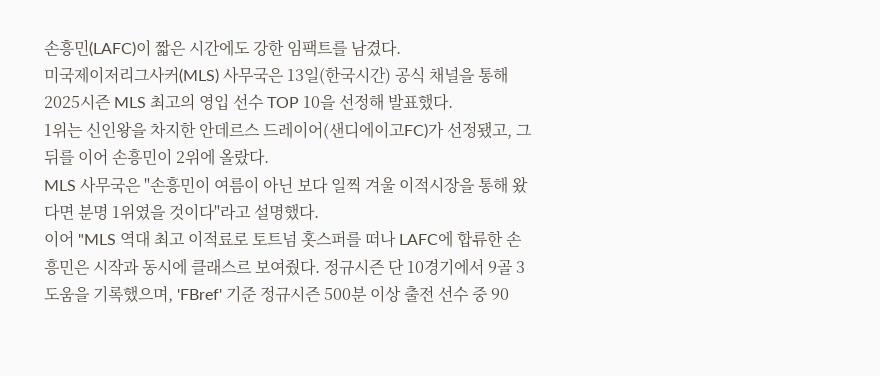손흥민(LAFC)이 짧은 시간에도 강한 임팩트를 남겼다.
미국제이저리그사커(MLS) 사무국은 13일(한국시간) 공식 채널을 통해 2025시즌 MLS 최고의 영입 선수 TOP 10을 선정해 발표했다.
1위는 신인왕을 차지한 안데르스 드레이어(샌디에이고FC)가 선정됐고, 그 뒤를 이어 손흥민이 2위에 올랐다.
MLS 사무국은 "손흥민이 여름이 아닌 보다 일찍 겨울 이적시장을 통해 왔다면 분명 1위였을 것이다"라고 설명했다.
이어 "MLS 역대 최고 이적료로 토트넘 홋스퍼를 떠나 LAFC에 합류한 손흥민은 시작과 동시에 클래스르 보여줬다. 정규시즌 단 10경기에서 9골 3도움을 기록했으며, 'FBref' 기준 정규시즌 500분 이상 출전 선수 중 90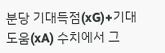분당 기대득점(xG)+기대도움(xA) 수치에서 그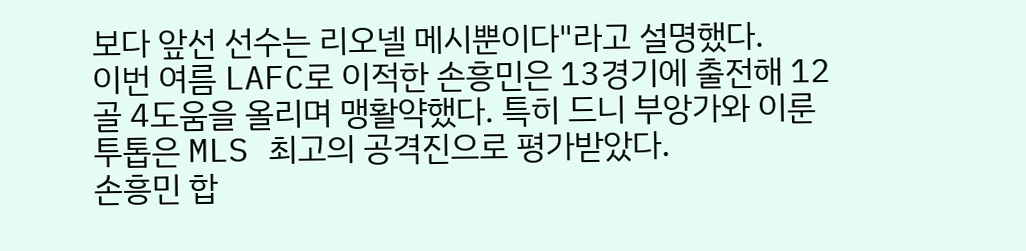보다 앞선 선수는 리오넬 메시뿐이다"라고 설명했다.
이번 여름 LAFC로 이적한 손흥민은 13경기에 출전해 12골 4도움을 올리며 맹활약했다. 특히 드니 부앙가와 이룬 투톱은 MLS 최고의 공격진으로 평가받았다.
손흥민 합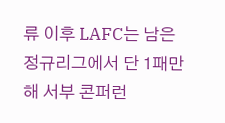류 이후 LAFC는 남은 정규리그에서 단 1패만 해 서부 콘퍼런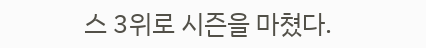스 3위로 시즌을 마쳤다.